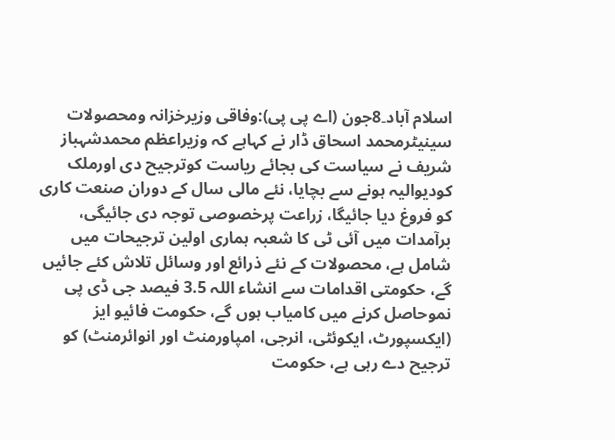اسلام آباد۔8جون (اے پی پی):وفاقی وزیرخزانہ ومحصولات سینیٹرمحمد اسحاق ڈار نے کہاہے کہ وزیراعظم محمدشہباز شریف نے سیاست کی بجائے ریاست کوترجیح دی اورملک کودیوالیہ ہونے سے بچایا، نئے مالی سال کے دوران صنعت کاری کو فروغ دیا جائیگا، زراعت پرخصوصی توجہ دی جائیگی، برآمدات میں آئی ٹی کا شعبہ ہماری اولین ترجیحات میں شامل ہے، محصولات کے نئے ذرائع اور وسائل تلاش کئے جائیں گے، حکومتی اقدامات سے انشاء اللہ 3.5 فیصد جی ڈی پی نموحاصل کرنے میں کامیاب ہوں گے، حکومت فائیو ایز (ایکسپورٹ، ایکوئٹی، انرجی، امپاورمنٹ اور انوائرمنٹ) کو ترجیح دے رہی ہے، حکومت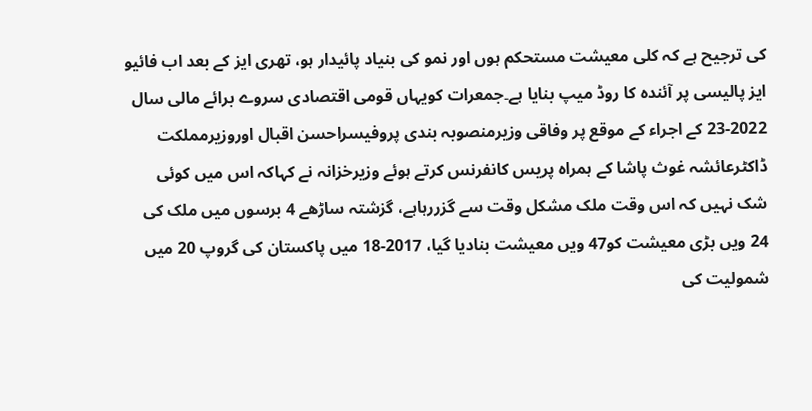کی ترجیح ہے کہ کلی معیشت مستحکم ہوں اور نمو کی بنیاد پائیدار ہو، تھری ایز کے بعد اب فائیو ایز پالیسی پر آئندہ کا روڈ میپ بنایا ہے۔جمعرات کویہاں قومی اقتصادی سروے برائے مالی سال 2022-23 کے اجراء کے موقع پر وفاقی وزیرمنصوبہ بندی پروفیسراحسن اقبال اوروزیرمملکت ڈاکٹرعائشہ غوث پاشا کے ہمراہ پریس کانفرنس کرتے ہوئے وزیرخزانہ نے کہاکہ اس میں کوئی شک نہیں کہ اس وقت ملک مشکل وقت سے گزررہاہے، گزشتہ ساڑھے 4 برسوں میں ملک کی 24 ویں بڑی معیشت کو47 ویں معیشت بنادیا گیا، 2017-18 میں پاکستان کی گروپ 20 میں شمولیت کی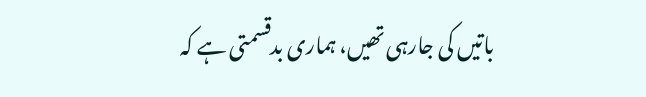باتیں کی جارہی تھیں، ہماری بدقسمتی ہے کہ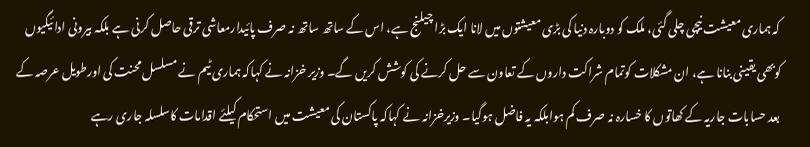کہ ہماری معیشت نیچی چلی گئی، ملک کو دوبارہ دنیا کی بڑی معیشتوں میں لانا ایک بڑا چیلنج ہے، اس کے ساتھ ساتھ نہ صرف پائیدارمعاشی ترقی حاصل کرنی ہے بلکہ بیرونی ادائیگیوں کوبھی یقینی بنانا ہے، ان مشکلات کوتمام شراکت داروں کے تعاون سے حل کرنے کی کوشش کریں گے۔ وزیر خزانہ نے کہاکہ ہماری ٹیم نے مسلسل محنت کی اورطویل عرصہ کے بعد حسابات جاریہ کے کھاتوں کا خسارہ نہ صرف کم ہوابلکہ یہ فاضل ہوگیا۔ وزیرخزانہ نے کہاکہ پاکستان کی معیشت میں استحکام کیلئے اقدامات کاسلسلہ جاری رہے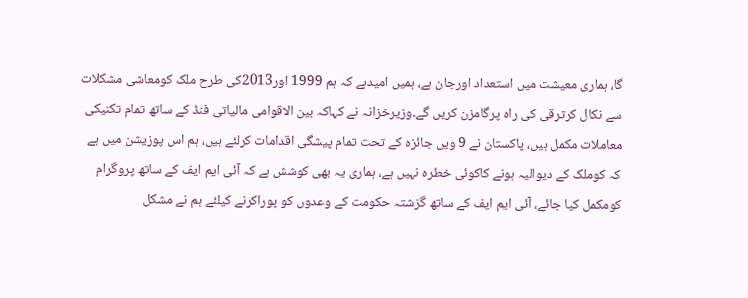گا، ہماری معیشت میں استعداد اورجان ہے، ہمیں امیدہے کہ ہم 1999 اور2013کی طرح ملک کومعاشی مشکلات سے نکال کرترقی کی راہ پرگامزن کریں گے۔وزیرخزانہ نے کہاکہ بین الاقوامی مالیاتی فنڈ کے ساتھ تمام تکنیکی معاملات مکمل ہیں، پاکستان نے 9 ویں جائزہ کے تحت تمام پیشگی اقدامات کرلئے ہیں، ہم اس پوزیشن میں ہے کہ کوملک کے دیوالیہ ہونے کاکوئی خطرہ نہیں ہے، ہماری یہ بھی کوشش ہے کہ آئی ایم ایف کے ساتھ پروگرام کومکمل کیا جائے، آئی ایم ایف کے ساتھ گزشتہ حکومت کے وعدوں کو پوراکرنے کیلئے ہم نے مشکل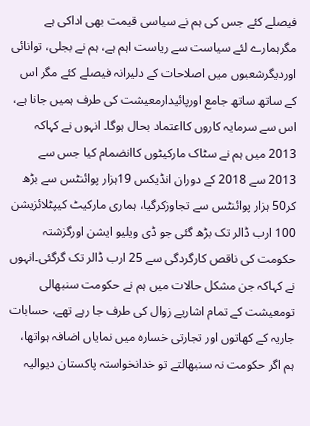فیصلے کئے جس کی ہم نے سیاسی قیمت بھی اداکی ہے مگرہمارے لئے سیاست سے ریاست اہم ہے، ہم نے بجلی، توانائی اوردیگرشعبوں میں اصلاحات کے دلیرانہ فیصلے کئے مگر اس کے ساتھ ساتھ جامع اورپائیدارمعیشت کی طرف ہمیں جانا ہے، اس سے سرمایہ کاروں کااعتماد بحال ہوگا۔ انہوں نے کہاکہ 2013 میں ہم نے سٹاک مارکیٹوں کاانضمام کیا جس سے 2013 سے 2018 کے دوران انڈیکس 19ہزار پوائنٹس سے بڑھ کر50 ہزار پوائنٹس سے تجاوزکرگیا، ہماری مارکیٹ کیپٹلائزیشن 100 ارب ڈالر تک بڑھ گئی جو ڈی ویلیو ایشن اورگزشتہ حکومت کی ناقص کارگردگی سے 25 ارب ڈالر تک گرگئی۔انہوں نے کہاکہ جن مشکل حالات میں ہم نے حکومت سنبھالی تومعیشت کے تمام اشاریے زوال کی طرف جا رہے تھے، حسابات جاریہ کے کھاتوں اور تجارتی خسارہ میں نمایاں اضافہ ہواتھا، ہم اگر حکومت نہ سنبھالتے تو خدانخواستہ پاکستان دیوالیہ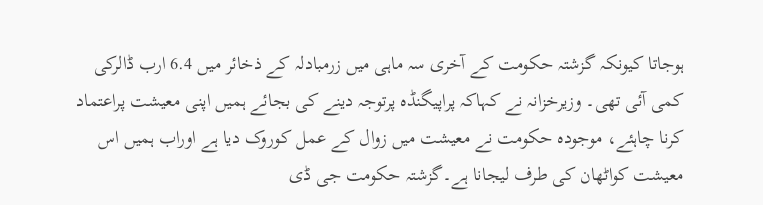ہوجاتا کیونکہ گزشتہ حکومت کے آخری سہ ماہی میں زرمبادلہ کے ذخائر میں 6.4 ارب ڈالرکی کمی آئی تھی۔ وزیرخزانہ نے کہاکہ پراپیگنڈہ پرتوجہ دینے کی بجائے ہمیں اپنی معیشت پراعتماد کرنا چاہئے، موجودہ حکومت نے معیشت میں زوال کے عمل کوروک دیا ہے اوراب ہمیں اس معیشت کواٹھان کی طرف لیجانا ہے۔گزشتہ حکومت جی ڈی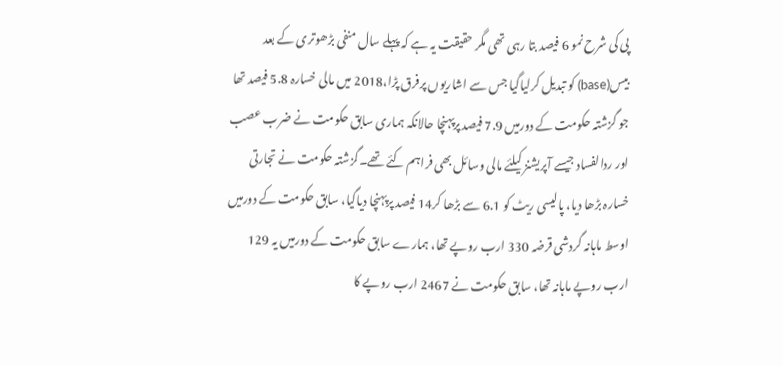پی کی شرح نمو 6 فیصد بتا رہی تھی مگر حقیقت یہ ہے کہ پہلے سال منفی بڑھوتری کے بعد بیس(base) کو تبدیل کرلیاگیا جس سے اشاریوں پرفرق پڑا،2018 میں مالی خسارہ 5.8 فیصد تھا جو گزشتہ حکومت کے دورمیں 7.9 فیصد پرپہنچا حالانکہ ہماری سابق حکومت نے ضرب عصب اور ردالفساد جیسے آپریشنز کیلئے مالی وسائل بھی فراہم کئے تھے۔گزشتہ حکومت نے تجارتی خسارہ بڑھا دیا، پالیسی ریٹ کو 6.1 سے بڑھا کر14 فیصد پرپہنچا دیاگیا، سابق حکومت کے دورمیں اوسط ماہانہ گردشی قرضہ 330 ارب روپے تھا، ہمارے سابق حکومت کے دورمیں یہ 129 ارب روپے ماہانہ تھا، سابق حکومت نے 2467 ارب روپے کا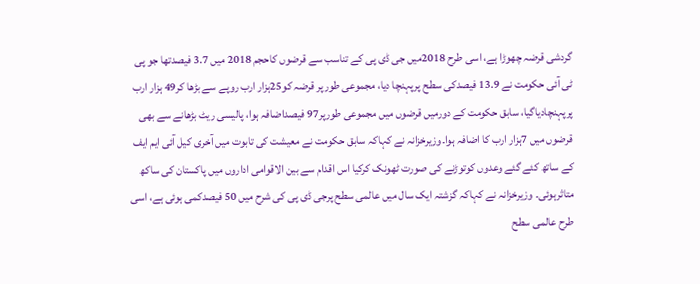گردشی قرضہ چھوڑا ہے، اسی طرح 2018میں جی ڈی پی کے تناسب سے قرضوں کاحجم 2018 میں 3.7 فیصدتھا جو پی ٹی آئی حکومت نے 13.9 فیصدکی سطح پرپہنچا دیا، مجموعی طورپر قرضہ کو25ہزار ارب روپے سے بڑھا کر49 ہزار ارب پرپہنچادیاگیا، سابق حکومت کے دورمیں قرضوں میں مجموعی طورپر97 فیصداضافہ ہوا، پالیسی ریٹ بڑھانے سے بھی قرضوں میں 7ہزار ارب کا اضافہ ہوا۔وزیرخزانہ نے کہاکہ سابق حکومت نے معیشت کی تابوت میں آخری کیل آئی ایم ایف کے ساتھ کئے گئے وعدوں کوتوڑنے کی صورت ٹھونک کرکیا اس اقدام سے بین الاقوامی اداروں میں پاکستان کی ساکھ متاثرہوئی۔ وزیرخزانہ نے کہاکہ گزشتہ ایک سال میں عالمی سطح پرجی ڈی پی کی شرح میں 50 فیصدکمی ہوئی ہے، اسی طرح عالمی سطح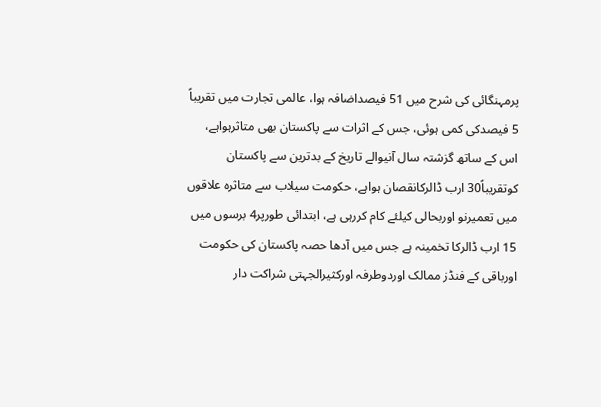پرمہنگائی کی شرح میں 51 فیصداضافہ ہوا، عالمی تجارت میں تقریباً 5 فیصدکی کمی ہوئی، جس کے اثرات سے پاکستان بھی متاثرہواہے، اس کے ساتھ گزشتہ سال آنیوالے تاریخ کے بدترین سے پاکستان کوتقریباً30 ارب ڈالرکانقصان ہواہے، حکومت سیلاب سے متاثرہ علاقوں میں تعمیرنو اوربحالی کیلئے کام کررہی ہے، ابتدائی طورپر4 برسوں میں 15 ارب ڈالرکا تخمینہ ہے جس میں آدھا حصہ پاکستان کی حکومت اورباقی کے فنڈز ممالک اوردوطرفہ اورکثیرالجہتی شراکت دار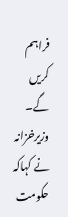فراہم کریں گے۔ وزیرخزانہ نے کہاکہ حکومت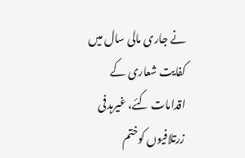نے جاری مالی سال میں کفایت شعاری کے اقدامات کئے، غیرہدفی زرتلافیوں کوختم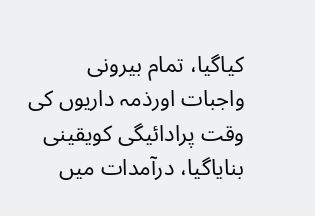کیاگیا، تمام بیرونی واجبات اورذمہ داریوں کی وقت پرادائیگی کویقینی بنایاگیا، درآمدات میں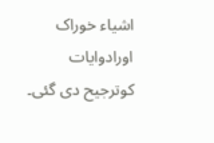اشیاء خوراک اورادوایات کوترجیح دی گئی۔